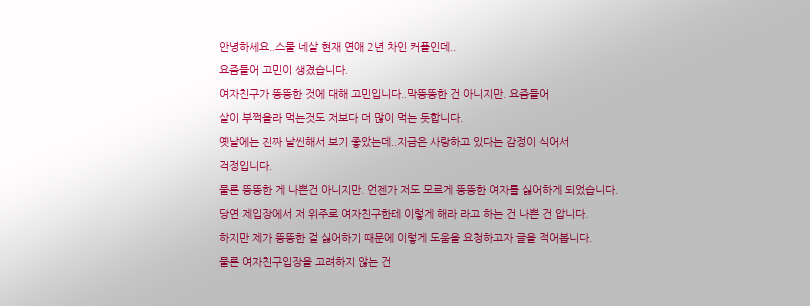안녕하세요..스물 네살 현재 연애 2년 차인 커플인데..
요즘들어 고민이 생겼습니다.
여자친구가 뚱뚱한 것에 대해 고민입니다..막뚱뚱한 건 아니지만. 요즘들어
살이 부쩍올라 먹는것도 저보다 더 많이 먹는 듯합니다.
옛날에는 진짜 날씬해서 보기 좋았는데..지금은 사랑하고 있다는 감정이 식어서
걱정입니다.
물론 뚱뚱한 게 나쁜건 아니지만. 언젠가 저도 모르게 뚱뚱한 여자를 싫어하게 되었습니다.
당연 제입장에서 저 위주로 여자친구한테 이렇게 해라 라고 하는 건 나쁜 건 압니다.
하지만 제가 뚱뚱한 걸 싫어하기 때문에 이렇게 도움을 요청하고자 글을 적어봅니다.
물론 여자친구입장을 고려하지 않는 건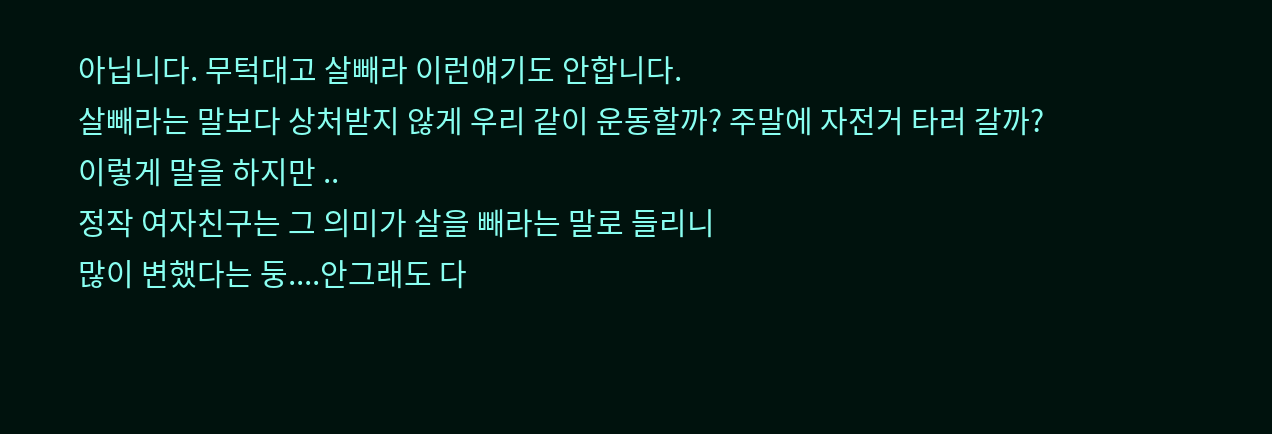아닙니다. 무턱대고 살빼라 이런얘기도 안합니다.
살빼라는 말보다 상처받지 않게 우리 같이 운동할까? 주말에 자전거 타러 갈까?
이렇게 말을 하지만 ..
정작 여자친구는 그 의미가 살을 빼라는 말로 들리니
많이 변했다는 둥....안그래도 다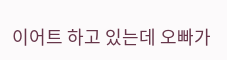이어트 하고 있는데 오빠가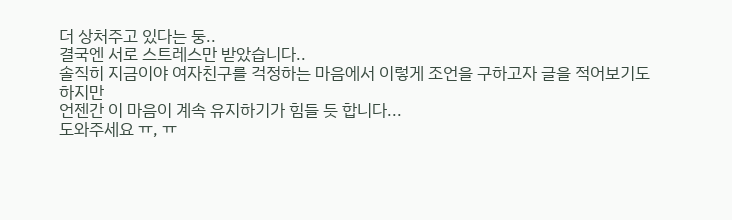더 상처주고 있다는 둥..
결국엔 서로 스트레스만 받았습니다..
솔직히 지금이야 여자친구를 걱정하는 마음에서 이렇게 조언을 구하고자 글을 적어보기도
하지만
언젠간 이 마음이 계속 유지하기가 힘들 듯 합니다...
도와주세요 ㅠ, ㅠ